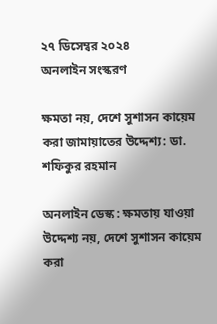২৭ ডিসেম্বর ২০২৪
অনলাইন সংস্করণ

ক্ষমতা নয়, দেশে সুশাসন কায়েম করা জামায়াতের উদ্দেশ্য: ডা. শফিকুর রহমান

অনলাইন ডেস্ক : ক্ষমতায় যাওয়া উদ্দেশ্য নয়, দেশে সুশাসন কায়েম করা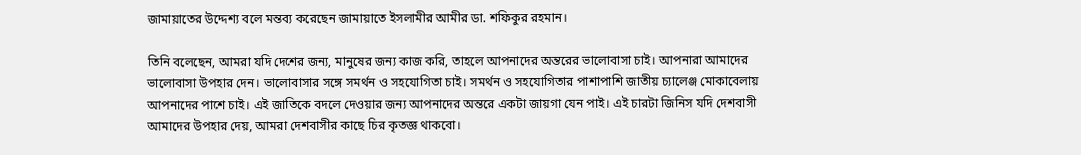জামায়াতের উদ্দেশ্য বলে মন্তব্য করেছেন জামায়াতে ইসলামীর আমীর ডা. শফিকুর রহমান।

তিনি বলেছেন, আমরা যদি দেশের জন্য, মানুষের জন্য কাজ করি, তাহলে আপনাদের অন্তরের ভালোবাসা চাই। আপনারা আমাদের ভালোবাসা উপহার দেন। ভালোবাসার সঙ্গে সমর্থন ও সহযোগিতা চাই। সমর্থন ও সহযোগিতার পাশাপাশি জাতীয় চ্যালেঞ্জ মোকাবেলায় আপনাদের পাশে চাই। এই জাতিকে বদলে দেওয়ার জন্য আপনাদের অন্তরে একটা জায়গা যেন পাই। এই চারটা জিনিস যদি দেশবাসী আমাদের উপহার দেয়, আমরা দেশবাসীর কাছে চির কৃতজ্ঞ থাকবো।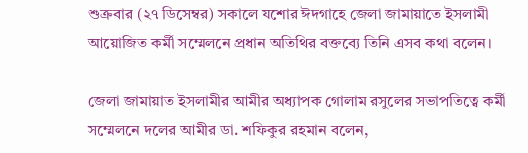শুক্রবার (২৭ ডিসেম্বর) সকালে যশোর ঈদগাহে জেলা জামায়াতে ইসলামী আয়োজিত কর্মী সম্মেলনে প্রধান অতিথির বক্তব্যে তিনি এসব কথা বলেন।

জেলা জামায়াত ইসলামীর আমীর অধ্যাপক গোলাম রসুলের সভাপতিত্বে কর্মী সম্মেলনে দলের আমীর ডা. শফিকুর রহমান বলেন,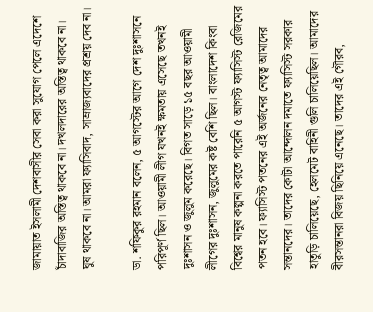জামায়াত ইসলামী দেশবাসীর সেবা করা সুযোগ পেলে এদেশে চাঁদাবাজির অস্তিত্ব থাকবে না। দখলদারের অস্তিত্ব থাকবে না। ঘুষ থাকবে না। আমরা ফ্যাসিবাদ, সাম্রাজ্যবাদের প্রশ্রয় দেব না।

ডা. শফিকুর রহমান বলেন, ৫ আগস্টের আগে দেশ দুঃশাসনে পরিপূর্ণ ছিল। আওয়ামী লীগ যখনই ক্ষমতায় এসেছে তখনই দুঃশাসন ও জুলুম করেছে। বিগত সাড়ে ১৫ বছর আওয়ামী লীগের দুঃশাসন, জুলুমের কষ্ট বেশি ছিল। বাংলাদেশ কিংবা বিশ্বের মানুষ কল্পনা করতে পারেনি ৫ আগস্ট ফ্যাসিস্ট রেজিমের পতন হবে। ফ্যাসিস্ট পতনের এই অর্জনের নেতৃত্ব আমাদের সন্তানদের। তাদের কোটা আন্দোলন দমাতে ফ্যাসিস্ট সরকার হাতুড়ি চালিয়েছে, হেলমেট বাহিনী গুলি চালিয়েছিল। আমাদের বীরসন্তানরা বিজয় ছিনিয়ে এনেছে। তাদের এই গৌরব,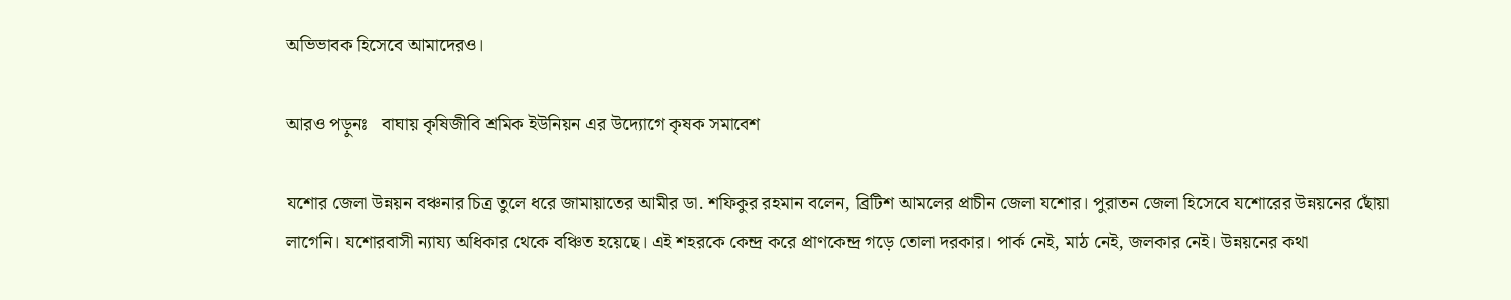অভিভাবক হিসেবে আমাদেরও।

আরও পড়ুনঃ   বাঘায় কৃষিজীবি শ্রমিক ইউনিয়ন এর উদ্যোগে কৃষক সমাবেশ

যশোর জেলা উন্নয়ন বঞ্চনার চিত্র তুলে ধরে জামায়াতের আমীর ডা. শফিকুর রহমান বলেন, ব্রিটিশ আমলের প্রাচীন জেলা যশোর। পুরাতন জেলা হিসেবে যশোরের উন্নয়নের ছোঁয়া লাগেনি। যশোরবাসী ন্যায্য অধিকার থেকে বঞ্চিত হয়েছে। এই শহরকে কেন্দ্র করে প্রাণকেন্দ্র গড়ে তোলা দরকার। পার্ক নেই, মাঠ নেই, জলকার নেই। উন্নয়নের কথা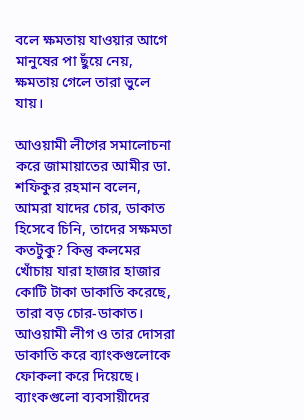বলে ক্ষমতায় যাওয়ার আগে মানুষের পা ছুঁয়ে নেয়, ক্ষমতায় গেলে তারা ভুলে যায়।

আওয়ামী লীগের সমালোচনা করে জামায়াতের আমীর ডা. শফিকুর রহমান বলেন, আমরা যাদের চোর, ডাকাত হিসেবে চিনি, তাদের সক্ষমতা কতটুকু? কিন্তু কলমের খোঁচায় যারা হাজার হাজার কোটি টাকা ডাকাতি করেছে, তারা বড় চোর-ডাকাত। আওয়ামী লীগ ও তার দোসরা ডাকাতি করে ব্যাংকগুলোকে ফোকলা করে দিয়েছে। ব্যাংকগুলো ব্যবসায়ীদের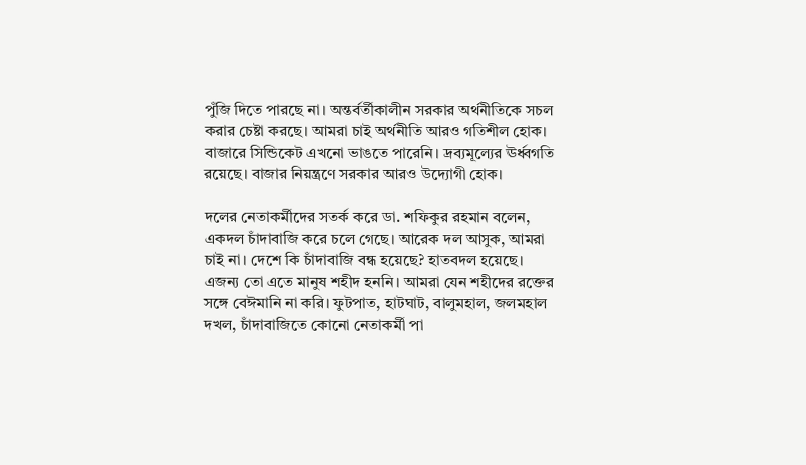পুঁজি দিতে পারছে না। অন্তর্বর্তীকালীন সরকার অর্থনীতিকে সচল করার চেষ্টা করছে। আমরা চাই অর্থনীতি আরও গতিশীল হোক। বাজারে সিন্ডিকেট এখনো ভাঙতে পারেনি। দ্রব্যমূল্যের ঊর্ধ্বগতি রয়েছে। বাজার নিয়ন্ত্রণে সরকার আরও উদ্যোগী হোক।

দলের নেতাকর্মীদের সতর্ক করে ডা. শফিকুর রহমান বলেন, একদল চাঁদাবাজি করে চলে গেছে। আরেক দল আসুক, আমরা চাই না। দেশে কি চাঁদাবাজি বন্ধ হয়েছে? হাতবদল হয়েছে। এজন্য তো এতে মানুষ শহীদ হননি। আমরা যেন শহীদের রক্তের সঙ্গে বেঈমানি না করি। ফুটপাত, হাটঘাট, বালুমহাল, জলমহাল দখল, চাঁদাবাজিতে কোনো নেতাকর্মী পা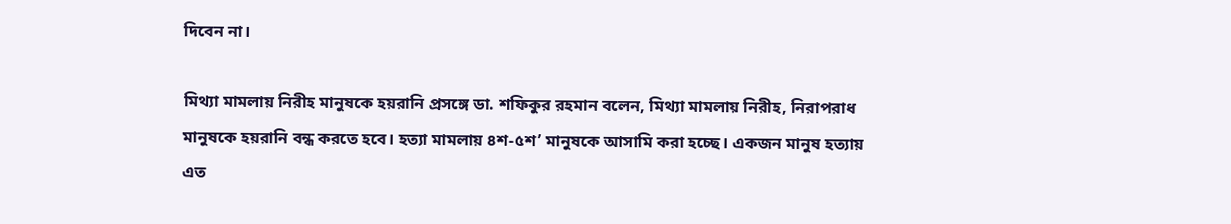দিবেন না।

মিথ্যা মামলায় নিরীহ মানুষকে হয়রানি প্রসঙ্গে ডা. শফিকুর রহমান বলেন, মিথ্যা মামলায় নিরীহ, নিরাপরাধ মানুষকে হয়রানি বন্ধ করতে হবে। হত্যা মামলায় ৪শ-৫শ’ মানুষকে আসামি করা হচ্ছে। একজন মানুষ হত্যায় এত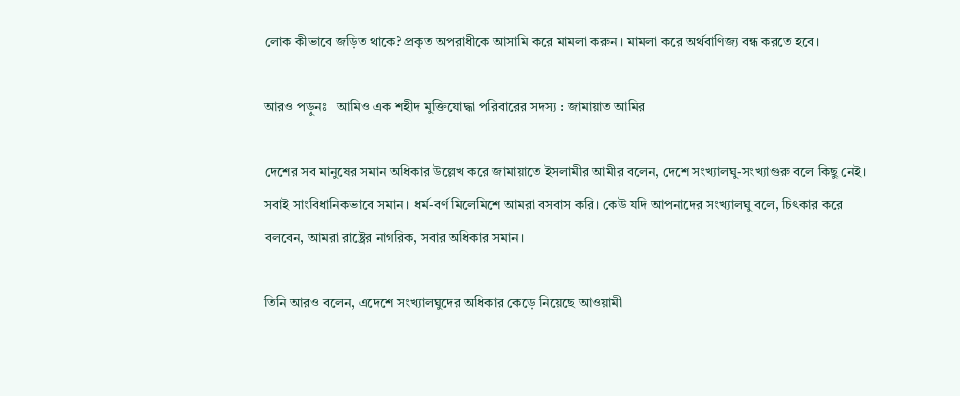লোক কীভাবে জড়িত থাকে? প্রকৃত অপরাধীকে আসামি করে মামলা করুন। মামলা করে অর্থবাণিজ্য বন্ধ করতে হবে।

আরও পড়ুনঃ   আমিও এক শহীদ মুক্তিযোদ্ধা পরিবারের সদস্য : জামায়াত আমির

দেশের সব মানুষের সমান অধিকার উল্লেখ করে জামায়াতে ইসলামীর আমীর বলেন, দেশে সংখ্যালঘু-সংখ্যাগুরু বলে কিছু নেই। সবাই সাংবিধানিকভাবে সমান। ধর্ম-বর্ণ মিলেমিশে আমরা বসবাস করি। কেউ যদি আপনাদের সংখ্যালঘু বলে, চিৎকার করে বলবেন, আমরা রাষ্ট্রের নাগরিক, সবার অধিকার সমান।

তিনি আরও বলেন, এদেশে সংখ্যালঘুদের অধিকার কেড়ে নিয়েছে আওয়ামী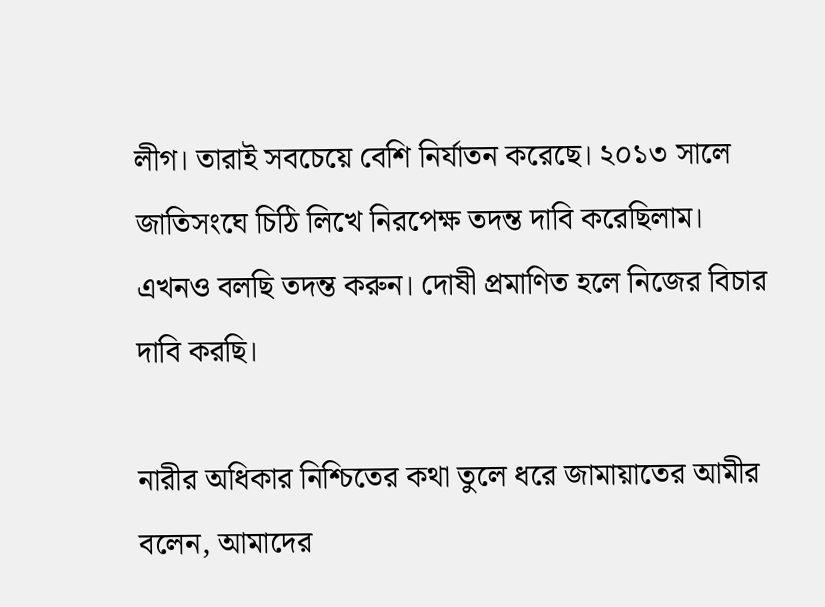লীগ। তারাই সবচেয়ে বেশি নির্যাতন করেছে। ২০১৩ সালে জাতিসংঘে চিঠি লিখে নিরপেক্ষ তদন্ত দাবি করেছিলাম। এখনও বলছি তদন্ত করুন। দোষী প্রমাণিত হলে নিজের বিচার দাবি করছি।

নারীর অধিকার নিশ্চিতের কথা তুলে ধরে জামায়াতের আমীর বলেন, আমাদের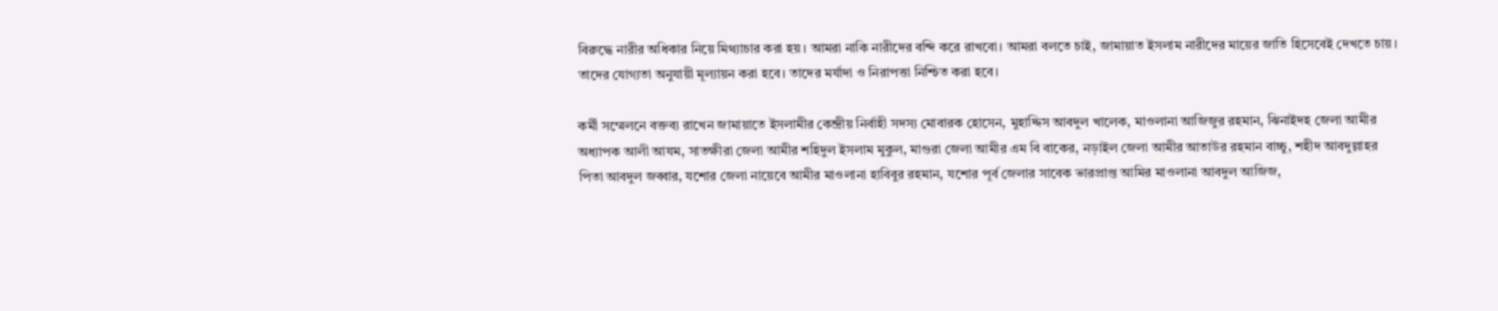বিরুদ্ধে নারীর অধিকার নিয়ে মিথ্যাচার করা হয়। আমরা নাকি নারীদের বন্দি করে রাখবো। আমরা বলতে চাই, জামায়াত ইসলাম নারীদের মায়ের জাতি হিসেবেই দেখতে চায়। তাদের যোগ্যতা অনুযায়ী মূল্যায়ন করা হবে। তাদের মর্যাদা ও নিরাপত্তা নিশ্চিত করা হবে।

কর্মী সম্মেলনে বক্তব্য রাখেন জামায়াতে ইসলামীর কেন্দ্রীয় নির্বাহী সদস্য মোবারক হোসেন, মুহাদ্দিস আবদুল খালেক, মাওলানা আজিজুর রহমান, ঝিনাইদহ জেলা আমীর অধ্যাপক আলী আযম, সাতক্ষীরা জেলা আমীর শহিদুল ইসলাম মুকুল, মাগুরা জেলা আমীর এম বি বাকের, নড়াইল জেলা আমীর আতাউর রহমান বাচ্চু, শহীদ আবদুল্লাহর পিতা আবদুল জব্বার, যশোর জেলা নায়েবে আমীর মাওলানা হাবিবুর রহমান, যশোর পূর্ব জেলার সাবেক ভারপ্রাপ্ত আমির মাওলানা আবদুল আজিজ,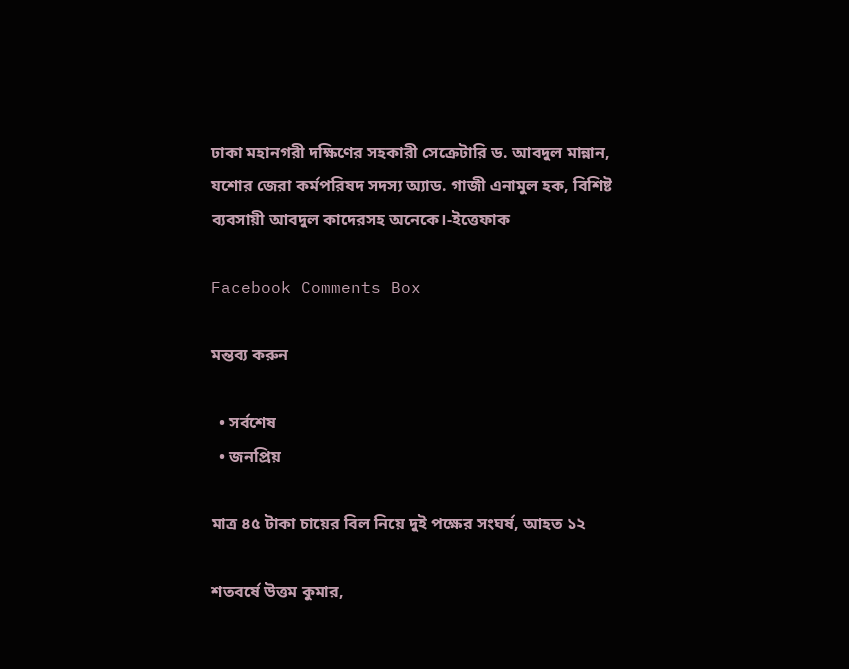ঢাকা মহানগরী দক্ষিণের সহকারী সেক্রেটারি ড. আবদুল মান্নান, যশোর জেরা কর্মপরিষদ সদস্য অ্যাড. গাজী এনামুল হক, বিশিষ্ট ব্যবসায়ী আবদুল কাদেরসহ অনেকে।-ইত্তেফাক

Facebook Comments Box

মন্তব্য করুন

  • সর্বশেষ
  • জনপ্রিয়

মাত্র ৪৫ টাকা চায়ের বিল নিয়ে দুই পক্ষের সংঘর্ষ, আহত ১২

শতবর্ষে উত্তম কুমার,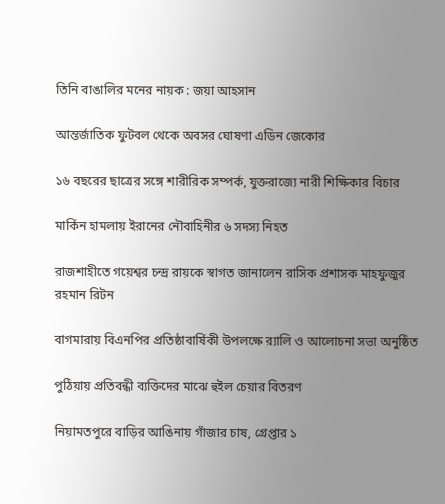তিনি বাঙালির মনের নায়ক : জয়া আহসান

আন্তর্জাতিক ফুটবল থেকে অবসর ঘোষণা এডিন জেকোর

১৬ বছরের ছাত্রের সঙ্গে শারীরিক সম্পর্ক, যুক্তরাজ্যে নারী শিক্ষিকার বিচার

মার্কিন হামলায় ইরানের নৌবাহিনীর ৬ সদস্য নিহত

রাজশাহীতে গয়েশ্বর চন্দ্র রায়কে স্বাগত জানালেন রাসিক প্রশাসক মাহফুজুর রহমান রিটন

বাগমারায় বিএনপির প্রতিষ্ঠাবার্ষিকী উপলক্ষে র‌্যালি ও আলোচনা সভা অনুষ্ঠিত

পুঠিয়ায় প্রতিবন্ধী ব্যক্তিদের মাঝে হুইল চেয়ার বিতরণ

নিয়ামতপুরে বাড়ির আঙিনায় গাঁজার চাষ, গ্রেপ্তার ১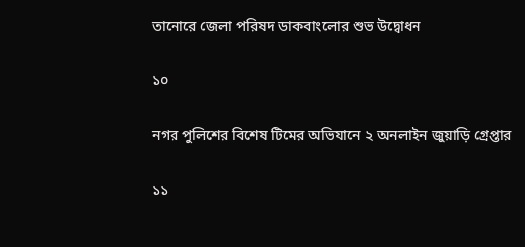তানোরে জেলা পরিষদ ডাকবাংলোর শুভ উদ্বোধন

১০

নগর পুলিশের বিশেষ টিমের অভিযানে ২ অনলাইন জুয়াড়ি গ্রেপ্তার

১১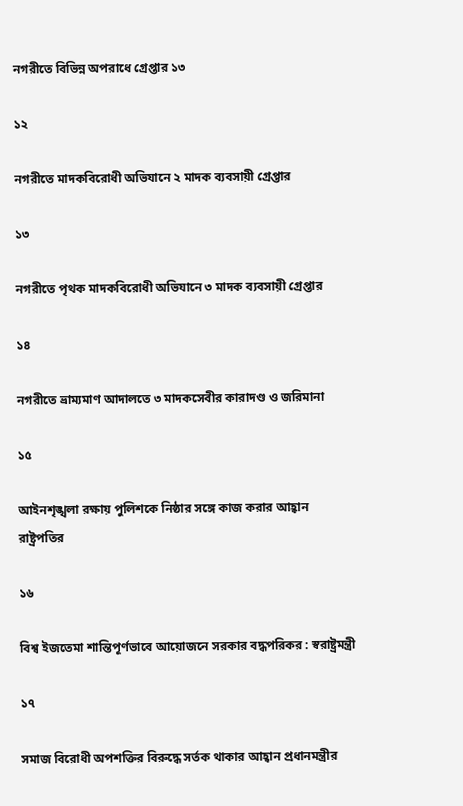নগরীতে বিভিন্ন অপরাধে গ্রেপ্তার ১৩

১২

নগরীতে মাদকবিরোধী অভিযানে ২ মাদক ব্যবসায়ী গ্রেপ্তার

১৩

নগরীতে পৃথক মাদকবিরোধী অভিযানে ৩ মাদক ব্যবসায়ী গ্রেপ্তার

১৪

নগরীতে ভ্রাম্যমাণ আদালতে ৩ মাদকসেবীর কারাদণ্ড ও জরিমানা

১৫

আইনশৃঙ্খলা রক্ষায় পুলিশকে নিষ্ঠার সঙ্গে কাজ করার আহ্বান রাষ্ট্রপতির

১৬

বিশ্ব ইজতেমা শান্তিপূর্ণভাবে আয়োজনে সরকার বদ্ধপরিকর : স্বরাষ্ট্রমন্ত্রী

১৭

সমাজ বিরোধী অপশক্তির বিরুদ্ধে সর্তক থাকার আহ্বান প্রধানমন্ত্রীর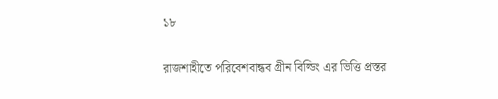১৮

রাজশাহীতে পরিবেশবান্ধব গ্রীন বিল্ডিং এর ভিত্তি প্রস্তর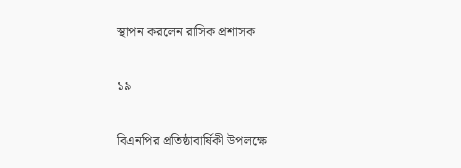স্থাপন করলেন রাসিক প্রশাসক

১৯

বিএনপির প্রতিষ্ঠাবার্ষিকী উপলক্ষে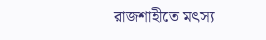রাজশাহীতে মৎস্য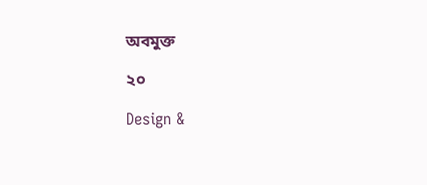অবমুক্ত

২০

Design &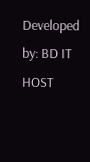Developed by: BD IT HOST